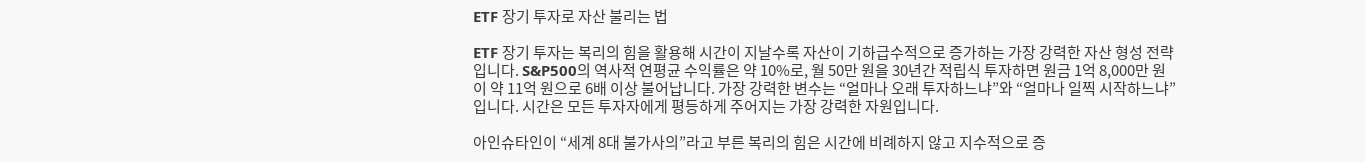ETF 장기 투자로 자산 불리는 법

ETF 장기 투자는 복리의 힘을 활용해 시간이 지날수록 자산이 기하급수적으로 증가하는 가장 강력한 자산 형성 전략입니다. S&P500의 역사적 연평균 수익률은 약 10%로, 월 50만 원을 30년간 적립식 투자하면 원금 1억 8,000만 원이 약 11억 원으로 6배 이상 불어납니다. 가장 강력한 변수는 “얼마나 오래 투자하느냐”와 “얼마나 일찍 시작하느냐”입니다. 시간은 모든 투자자에게 평등하게 주어지는 가장 강력한 자원입니다.

아인슈타인이 “세계 8대 불가사의”라고 부른 복리의 힘은 시간에 비례하지 않고 지수적으로 증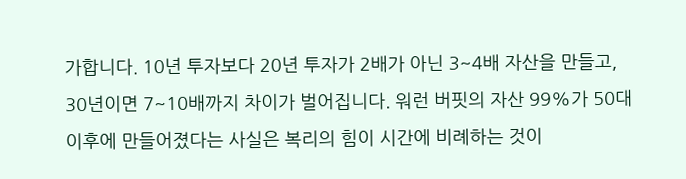가합니다. 10년 투자보다 20년 투자가 2배가 아닌 3~4배 자산을 만들고, 30년이면 7~10배까지 차이가 벌어집니다. 워런 버핏의 자산 99%가 50대 이후에 만들어졌다는 사실은 복리의 힘이 시간에 비례하는 것이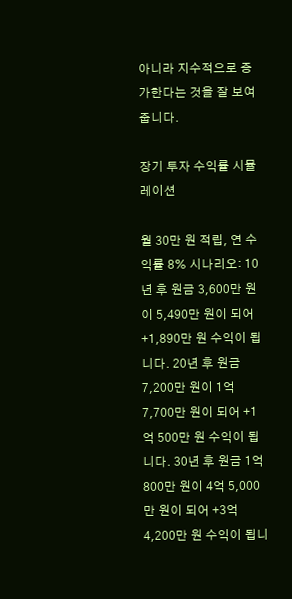아니라 지수적으로 증가한다는 것을 잘 보여줍니다.

장기 투자 수익률 시뮬레이션

월 30만 원 적립, 연 수익률 8% 시나리오: 10년 후 원금 3,600만 원이 5,490만 원이 되어 +1,890만 원 수익이 됩니다. 20년 후 원금 7,200만 원이 1억 7,700만 원이 되어 +1억 500만 원 수익이 됩니다. 30년 후 원금 1억 800만 원이 4억 5,000만 원이 되어 +3억 4,200만 원 수익이 됩니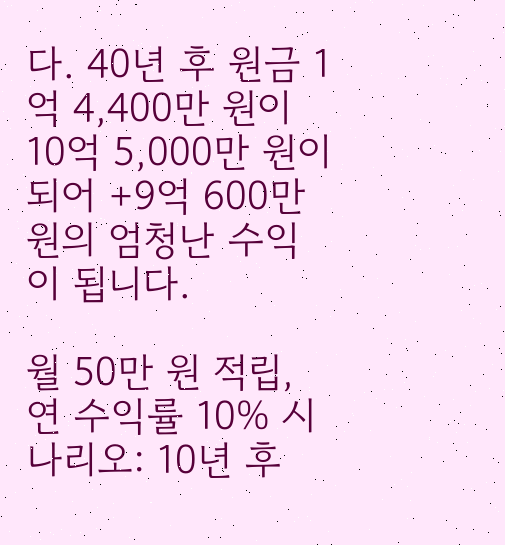다. 40년 후 원금 1억 4,400만 원이 10억 5,000만 원이 되어 +9억 600만 원의 엄청난 수익이 됩니다.

월 50만 원 적립, 연 수익률 10% 시나리오: 10년 후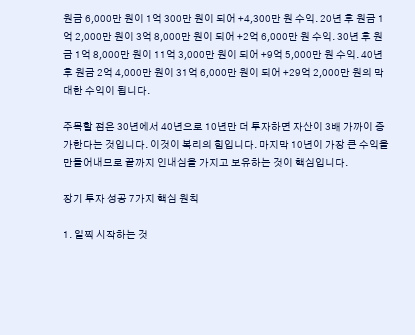원금 6,000만 원이 1억 300만 원이 되어 +4,300만 원 수익. 20년 후 원금 1억 2,000만 원이 3억 8,000만 원이 되어 +2억 6,000만 원 수익. 30년 후 원금 1억 8,000만 원이 11억 3,000만 원이 되어 +9억 5,000만 원 수익. 40년 후 원금 2억 4,000만 원이 31억 6,000만 원이 되어 +29억 2,000만 원의 막대한 수익이 됩니다.

주목할 점은 30년에서 40년으로 10년만 더 투자하면 자산이 3배 가까이 증가한다는 것입니다. 이것이 복리의 힘입니다. 마지막 10년이 가장 큰 수익을 만들어내므로 끝까지 인내심을 가지고 보유하는 것이 핵심입니다.

장기 투자 성공 7가지 핵심 원칙

1. 일찍 시작하는 것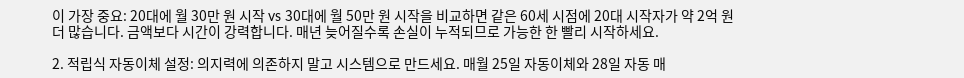이 가장 중요: 20대에 월 30만 원 시작 vs 30대에 월 50만 원 시작을 비교하면 같은 60세 시점에 20대 시작자가 약 2억 원 더 많습니다. 금액보다 시간이 강력합니다. 매년 늦어질수록 손실이 누적되므로 가능한 한 빨리 시작하세요.

2. 적립식 자동이체 설정: 의지력에 의존하지 말고 시스템으로 만드세요. 매월 25일 자동이체와 28일 자동 매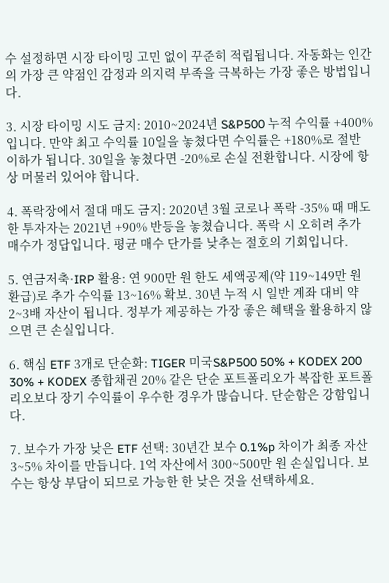수 설정하면 시장 타이밍 고민 없이 꾸준히 적립됩니다. 자동화는 인간의 가장 큰 약점인 감정과 의지력 부족을 극복하는 가장 좋은 방법입니다.

3. 시장 타이밍 시도 금지: 2010~2024년 S&P500 누적 수익률 +400%입니다. 만약 최고 수익률 10일을 놓쳤다면 수익률은 +180%로 절반 이하가 됩니다. 30일을 놓쳤다면 -20%로 손실 전환합니다. 시장에 항상 머물러 있어야 합니다.

4. 폭락장에서 절대 매도 금지: 2020년 3월 코로나 폭락 -35% 때 매도한 투자자는 2021년 +90% 반등을 놓쳤습니다. 폭락 시 오히려 추가 매수가 정답입니다. 평균 매수 단가를 낮추는 절호의 기회입니다.

5. 연금저축·IRP 활용: 연 900만 원 한도 세액공제(약 119~149만 원 환급)로 추가 수익률 13~16% 확보. 30년 누적 시 일반 계좌 대비 약 2~3배 자산이 됩니다. 정부가 제공하는 가장 좋은 혜택을 활용하지 않으면 큰 손실입니다.

6. 핵심 ETF 3개로 단순화: TIGER 미국S&P500 50% + KODEX 200 30% + KODEX 종합채권 20% 같은 단순 포트폴리오가 복잡한 포트폴리오보다 장기 수익률이 우수한 경우가 많습니다. 단순함은 강함입니다.

7. 보수가 가장 낮은 ETF 선택: 30년간 보수 0.1%p 차이가 최종 자산 3~5% 차이를 만듭니다. 1억 자산에서 300~500만 원 손실입니다. 보수는 항상 부담이 되므로 가능한 한 낮은 것을 선택하세요.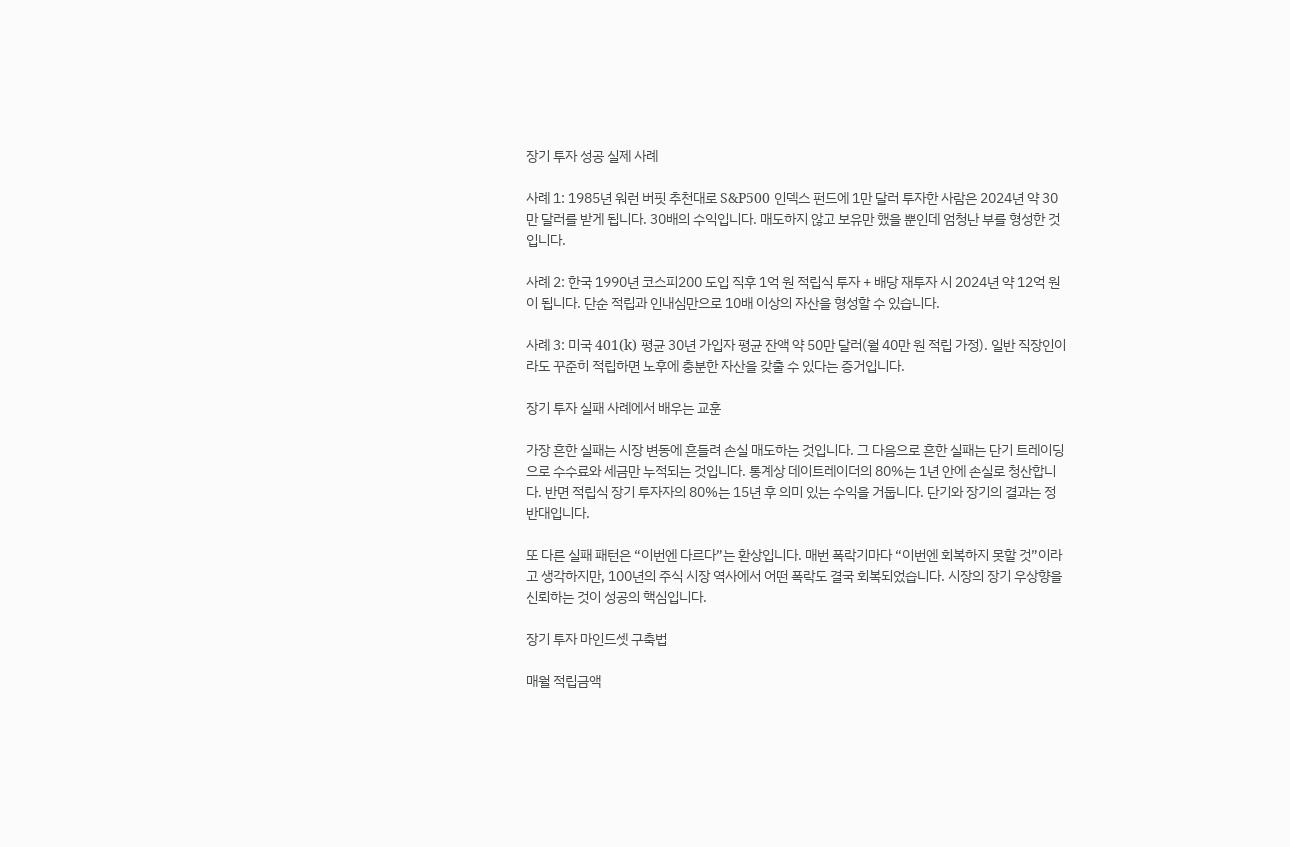장기 투자 성공 실제 사례

사례 1: 1985년 워런 버핏 추천대로 S&P500 인덱스 펀드에 1만 달러 투자한 사람은 2024년 약 30만 달러를 받게 됩니다. 30배의 수익입니다. 매도하지 않고 보유만 했을 뿐인데 엄청난 부를 형성한 것입니다.

사례 2: 한국 1990년 코스피200 도입 직후 1억 원 적립식 투자 + 배당 재투자 시 2024년 약 12억 원이 됩니다. 단순 적립과 인내심만으로 10배 이상의 자산을 형성할 수 있습니다.

사례 3: 미국 401(k) 평균 30년 가입자 평균 잔액 약 50만 달러(월 40만 원 적립 가정). 일반 직장인이라도 꾸준히 적립하면 노후에 충분한 자산을 갖출 수 있다는 증거입니다.

장기 투자 실패 사례에서 배우는 교훈

가장 흔한 실패는 시장 변동에 흔들려 손실 매도하는 것입니다. 그 다음으로 흔한 실패는 단기 트레이딩으로 수수료와 세금만 누적되는 것입니다. 통계상 데이트레이더의 80%는 1년 안에 손실로 청산합니다. 반면 적립식 장기 투자자의 80%는 15년 후 의미 있는 수익을 거둡니다. 단기와 장기의 결과는 정반대입니다.

또 다른 실패 패턴은 “이번엔 다르다”는 환상입니다. 매번 폭락기마다 “이번엔 회복하지 못할 것”이라고 생각하지만, 100년의 주식 시장 역사에서 어떤 폭락도 결국 회복되었습니다. 시장의 장기 우상향을 신뢰하는 것이 성공의 핵심입니다.

장기 투자 마인드셋 구축법

매월 적립금액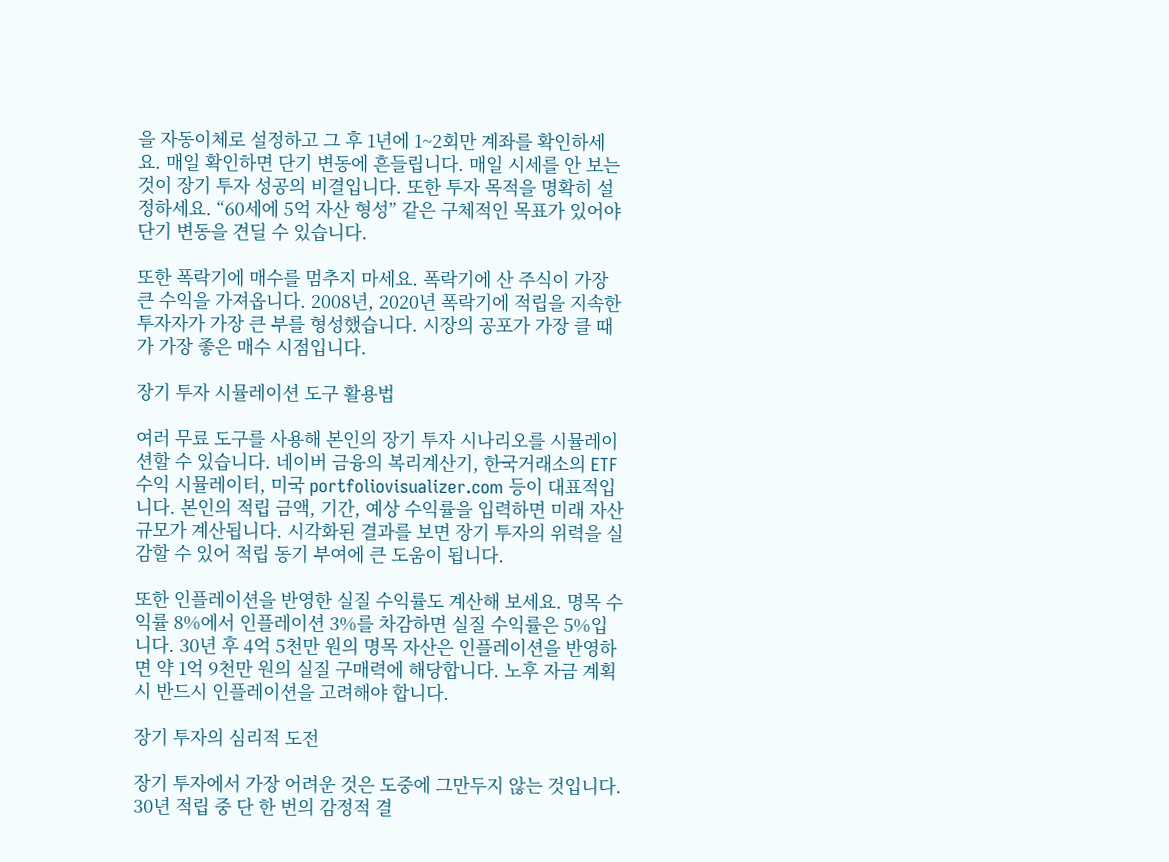을 자동이체로 설정하고 그 후 1년에 1~2회만 계좌를 확인하세요. 매일 확인하면 단기 변동에 흔들립니다. 매일 시세를 안 보는 것이 장기 투자 성공의 비결입니다. 또한 투자 목적을 명확히 설정하세요. “60세에 5억 자산 형성” 같은 구체적인 목표가 있어야 단기 변동을 견딜 수 있습니다.

또한 폭락기에 매수를 멈추지 마세요. 폭락기에 산 주식이 가장 큰 수익을 가져옵니다. 2008년, 2020년 폭락기에 적립을 지속한 투자자가 가장 큰 부를 형성했습니다. 시장의 공포가 가장 클 때가 가장 좋은 매수 시점입니다.

장기 투자 시뮬레이션 도구 활용법

여러 무료 도구를 사용해 본인의 장기 투자 시나리오를 시뮬레이션할 수 있습니다. 네이버 금융의 복리계산기, 한국거래소의 ETF 수익 시뮬레이터, 미국 portfoliovisualizer.com 등이 대표적입니다. 본인의 적립 금액, 기간, 예상 수익률을 입력하면 미래 자산 규모가 계산됩니다. 시각화된 결과를 보면 장기 투자의 위력을 실감할 수 있어 적립 동기 부여에 큰 도움이 됩니다.

또한 인플레이션을 반영한 실질 수익률도 계산해 보세요. 명목 수익률 8%에서 인플레이션 3%를 차감하면 실질 수익률은 5%입니다. 30년 후 4억 5천만 원의 명목 자산은 인플레이션을 반영하면 약 1억 9천만 원의 실질 구매력에 해당합니다. 노후 자금 계획 시 반드시 인플레이션을 고려해야 합니다.

장기 투자의 심리적 도전

장기 투자에서 가장 어려운 것은 도중에 그만두지 않는 것입니다. 30년 적립 중 단 한 번의 감정적 결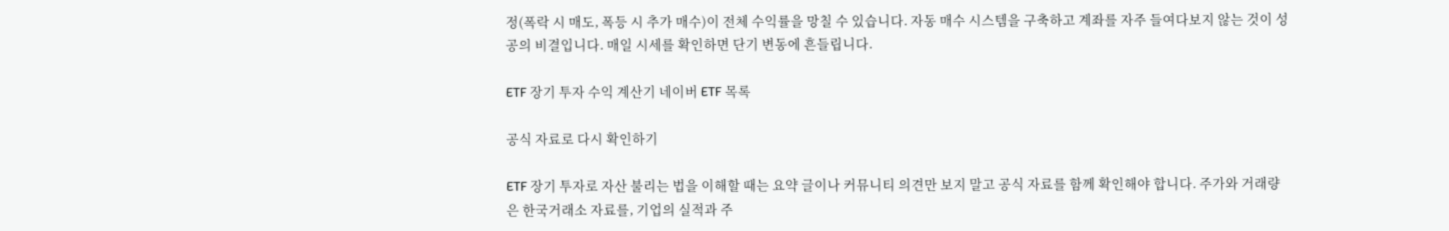정(폭락 시 매도, 폭등 시 추가 매수)이 전체 수익률을 망칠 수 있습니다. 자동 매수 시스템을 구축하고 계좌를 자주 들여다보지 않는 것이 성공의 비결입니다. 매일 시세를 확인하면 단기 변동에 흔들립니다.

ETF 장기 투자 수익 계산기 네이버 ETF 목록

공식 자료로 다시 확인하기

ETF 장기 투자로 자산 불리는 법을 이해할 때는 요약 글이나 커뮤니티 의견만 보지 말고 공식 자료를 함께 확인해야 합니다. 주가와 거래량은 한국거래소 자료를, 기업의 실적과 주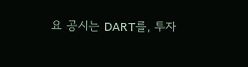요 공시는 DART를, 투자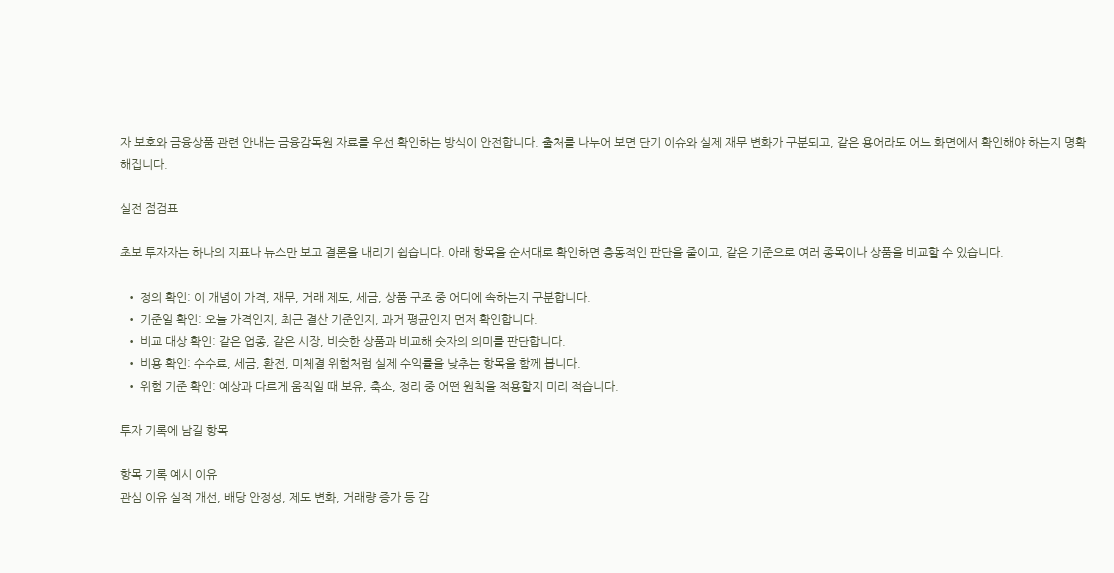자 보호와 금융상품 관련 안내는 금융감독원 자료를 우선 확인하는 방식이 안전합니다. 출처를 나누어 보면 단기 이슈와 실제 재무 변화가 구분되고, 같은 용어라도 어느 화면에서 확인해야 하는지 명확해집니다.

실전 점검표

초보 투자자는 하나의 지표나 뉴스만 보고 결론을 내리기 쉽습니다. 아래 항목을 순서대로 확인하면 충동적인 판단을 줄이고, 같은 기준으로 여러 종목이나 상품을 비교할 수 있습니다.

  • 정의 확인: 이 개념이 가격, 재무, 거래 제도, 세금, 상품 구조 중 어디에 속하는지 구분합니다.
  • 기준일 확인: 오늘 가격인지, 최근 결산 기준인지, 과거 평균인지 먼저 확인합니다.
  • 비교 대상 확인: 같은 업종, 같은 시장, 비슷한 상품과 비교해 숫자의 의미를 판단합니다.
  • 비용 확인: 수수료, 세금, 환전, 미체결 위험처럼 실제 수익률을 낮추는 항목을 함께 봅니다.
  • 위험 기준 확인: 예상과 다르게 움직일 때 보유, 축소, 정리 중 어떤 원칙을 적용할지 미리 적습니다.

투자 기록에 남길 항목

항목 기록 예시 이유
관심 이유 실적 개선, 배당 안정성, 제도 변화, 거래량 증가 등 감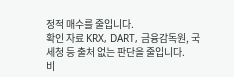정적 매수를 줄입니다.
확인 자료 KRX, DART, 금융감독원, 국세청 등 출처 없는 판단을 줄입니다.
비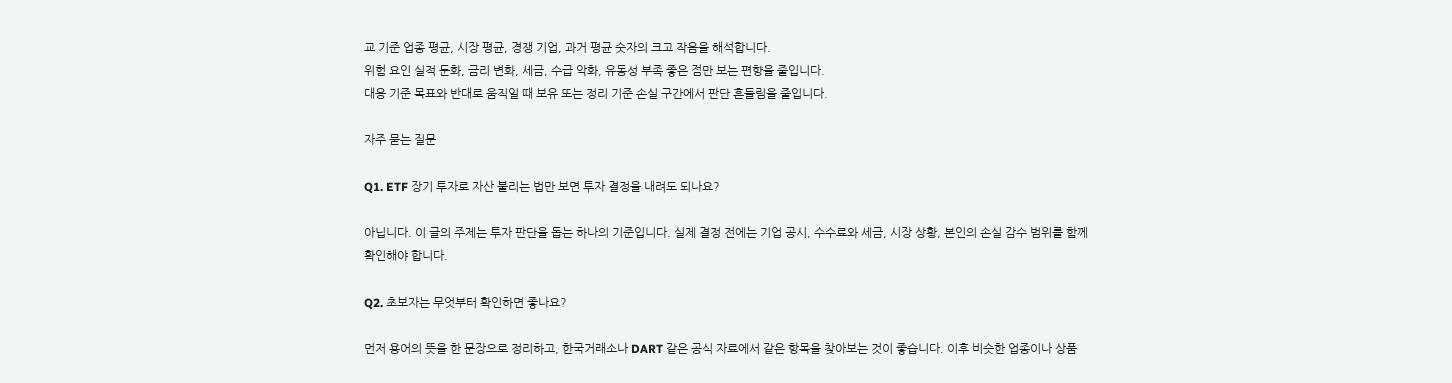교 기준 업종 평균, 시장 평균, 경쟁 기업, 과거 평균 숫자의 크고 작음을 해석합니다.
위험 요인 실적 둔화, 금리 변화, 세금, 수급 악화, 유동성 부족 좋은 점만 보는 편향을 줄입니다.
대응 기준 목표와 반대로 움직일 때 보유 또는 정리 기준 손실 구간에서 판단 흔들림을 줄입니다.

자주 묻는 질문

Q1. ETF 장기 투자로 자산 불리는 법만 보면 투자 결정을 내려도 되나요?

아닙니다. 이 글의 주제는 투자 판단을 돕는 하나의 기준입니다. 실제 결정 전에는 기업 공시, 수수료와 세금, 시장 상황, 본인의 손실 감수 범위를 함께 확인해야 합니다.

Q2. 초보자는 무엇부터 확인하면 좋나요?

먼저 용어의 뜻을 한 문장으로 정리하고, 한국거래소나 DART 같은 공식 자료에서 같은 항목을 찾아보는 것이 좋습니다. 이후 비슷한 업종이나 상품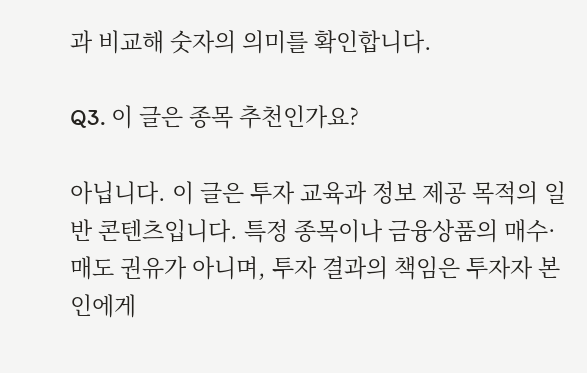과 비교해 숫자의 의미를 확인합니다.

Q3. 이 글은 종목 추천인가요?

아닙니다. 이 글은 투자 교육과 정보 제공 목적의 일반 콘텐츠입니다. 특정 종목이나 금융상품의 매수·매도 권유가 아니며, 투자 결과의 책임은 투자자 본인에게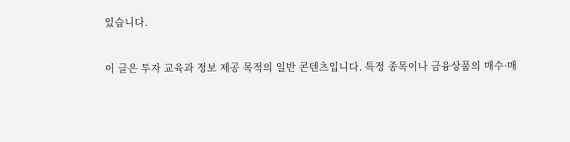있습니다.

이 글은 투자 교육과 정보 제공 목적의 일반 콘텐츠입니다. 특정 종목이나 금융상품의 매수·매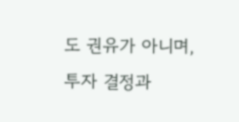도 권유가 아니며, 투자 결정과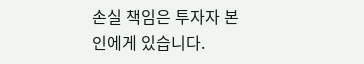손실 책임은 투자자 본인에게 있습니다.